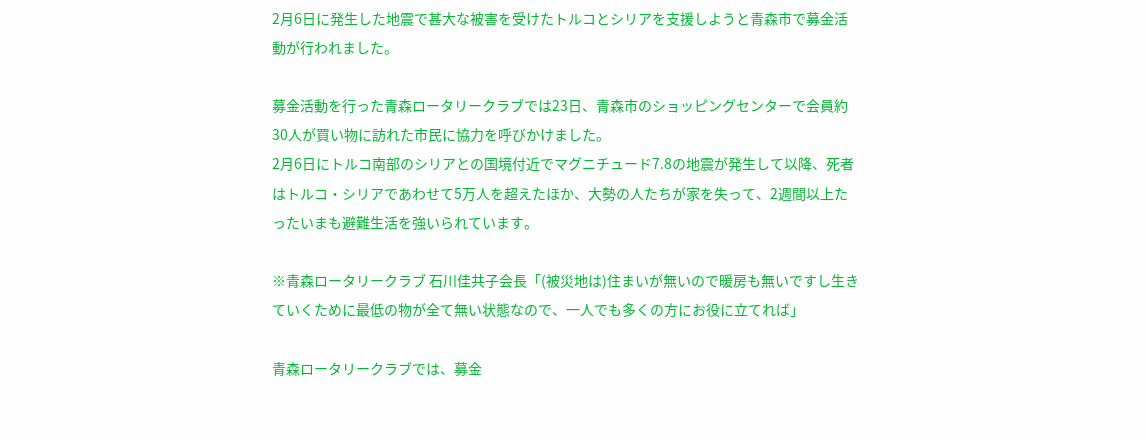2月6日に発生した地震で甚大な被害を受けたトルコとシリアを支援しようと青森市で募金活動が行われました。

募金活動を行った青森ロータリークラブでは23日、青森市のショッピングセンターで会員約30人が買い物に訪れた市民に協力を呼びかけました。
2月6日にトルコ南部のシリアとの国境付近でマグニチュード7.8の地震が発生して以降、死者はトルコ・シリアであわせて5万人を超えたほか、大勢の人たちが家を失って、2週間以上たったいまも避難生活を強いられています。

※青森ロータリークラブ 石川佳共子会長「(被災地は)住まいが無いので暖房も無いですし生きていくために最低の物が全て無い状態なので、一人でも多くの方にお役に立てれば」

青森ロータリークラブでは、募金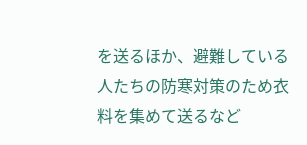を送るほか、避難している人たちの防寒対策のため衣料を集めて送るなど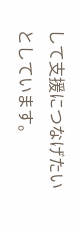して支援につなげたいとしています。